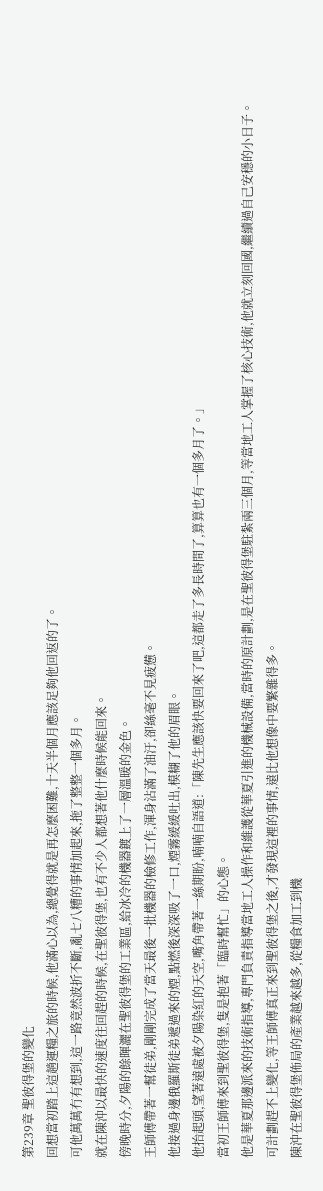第239章 聖彼得堡的變化
回想當初踏上這趟運糧之旅的時候,他滿心以為,總覺得就是再怎麼困難,十天半個月應該足夠他回返的了。
可他萬萬冇有想到,這一路竟然波折不斷,亂七八糟的事情加起來,拖了整整一個多月。
就在陳沖以最快的速度往回趕的時候,在聖彼得堡,也有不少人都想著他什麼時候能回來。
傍晚時分,夕陽的餘暉灑在聖彼得堡的工業區,給冰冷的機器鍍上了一層溫暖的金色。
王師傅帶著一幫徒弟,剛剛完成了當天最後一批機器的檢修工作,渾身沾滿了油汙,卻絲毫不見疲憊。
他接過身邊俄羅斯徒弟遞過來的煙,點燃後深深吸了一口,煙霧緩緩吐出,模糊了他的眉眼。
他抬起頭,望著遠處被夕陽染紅的天空,嘴角帶著一絲期盼,喃喃自語道:「陳先生應該快要回來了吧,這都走了多長時間了,算算也有一個多月了。」
當初王師傅來到聖彼得堡,隻是抱著「臨時幫忙」的心態。
他是華夏那邊派來的技術指導,專門負責指導當地工人操作和維護從華夏引進的機械設備,當時的原計劃,是在聖彼得堡駐紮兩三個月,等當地工人掌握了核心技術,他就立刻回國,繼續過自己安穩的小日子。
可計劃趕不上變化,等王師傅真正來到聖彼得堡之後,才發現這裡的事情,遠比他想像中要繁雜得多。
陳沖在聖彼得堡佈局的產業越來越多,從糧食加工到機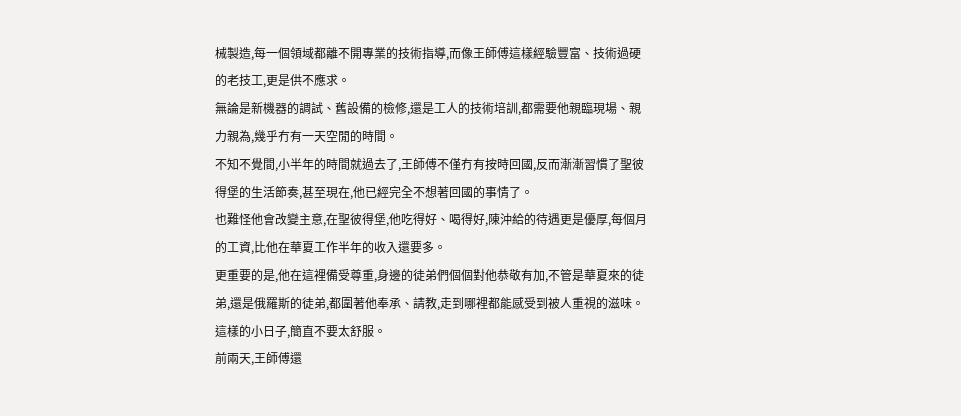械製造,每一個領域都離不開專業的技術指導,而像王師傅這樣經驗豐富、技術過硬的老技工,更是供不應求。
無論是新機器的調試、舊設備的檢修,還是工人的技術培訓,都需要他親臨現場、親力親為,幾乎冇有一天空閒的時間。
不知不覺間,小半年的時間就過去了,王師傅不僅冇有按時回國,反而漸漸習慣了聖彼得堡的生活節奏,甚至現在,他已經完全不想著回國的事情了。
也難怪他會改變主意,在聖彼得堡,他吃得好、喝得好,陳沖給的待遇更是優厚,每個月的工資,比他在華夏工作半年的收入還要多。
更重要的是,他在這裡備受尊重,身邊的徒弟們個個對他恭敬有加,不管是華夏來的徒弟,還是俄羅斯的徒弟,都圍著他奉承、請教,走到哪裡都能感受到被人重視的滋味。
這樣的小日子,簡直不要太舒服。
前兩天,王師傅還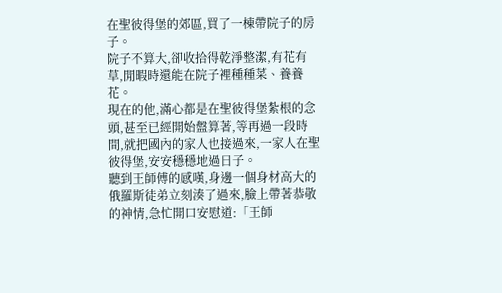在聖彼得堡的郊區,買了一棟帶院子的房子。
院子不算大,卻收拾得乾淨整潔,有花有草,閒暇時還能在院子裡種種菜、養養花。
現在的他,滿心都是在聖彼得堡紮根的念頭,甚至已經開始盤算著,等再過一段時間,就把國內的家人也接過來,一家人在聖彼得堡,安安穩穩地過日子。
聽到王師傅的感嘆,身邊一個身材高大的俄羅斯徒弟立刻湊了過來,臉上帶著恭敬的神情,急忙開口安慰道:「王師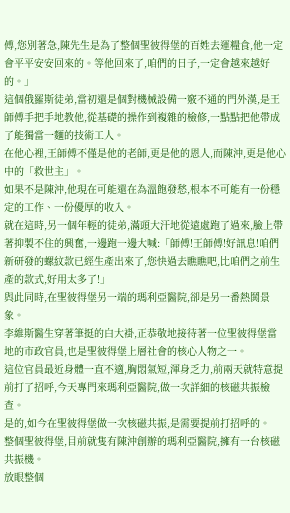傅,您別著急,陳先生是為了整個聖彼得堡的百姓去運糧食,他一定會平平安安回來的。等他回來了,咱們的日子,一定會越來越好的。」
這個俄羅斯徒弟,當初還是個對機械設備一竅不通的門外漢,是王師傅手把手地教他,從基礎的操作到複雜的檢修,一點點把他帶成了能獨當一麵的技術工人。
在他心裡,王師傅不僅是他的老師,更是他的恩人,而陳沖,更是他心中的「救世主」。
如果不是陳沖,他現在可能還在為溫飽發愁,根本不可能有一份穩定的工作、一份優厚的收入。
就在這時,另一個年輕的徒弟,滿頭大汗地從遠處跑了過來,臉上帶著抑製不住的興奮,一邊跑一邊大喊:「師傅!王師傅!好訊息!咱們新研發的螺紋款已經生產出來了,您快過去瞧瞧吧,比咱們之前生產的款式,好用太多了!」
與此同時,在聖彼得堡另一端的瑪利亞醫院,卻是另一番熱鬨景象。
李維斯醫生穿著筆挺的白大褂,正恭敬地接待著一位聖彼得堡當地的市政官員,也是聖彼得堡上層社會的核心人物之一。
這位官員最近身體一直不適,胸悶氣短,渾身乏力,前兩天就特意提前打了招呼,今天專門來瑪利亞醫院,做一次詳細的核磁共振檢查。
是的,如今在聖彼得堡做一次核磁共振,是需要提前打招呼的。
整個聖彼得堡,目前就隻有陳沖創辦的瑪利亞醫院,擁有一台核磁共振機。
放眼整個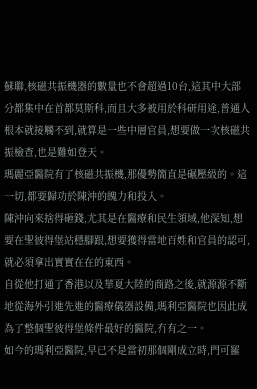蘇聯,核磁共振機器的數量也不會超過10台,這其中大部分都集中在首都莫斯科,而且大多被用於科研用途,普通人根本就接觸不到,就算是一些中層官員,想要做一次核磁共振檢查,也是難如登天。
瑪麗亞醫院有了核磁共振機,那優勢簡直是碾壓級的。這一切,都要歸功於陳沖的魄力和投入。
陳沖向來捨得砸錢,尤其是在醫療和民生領域,他深知,想要在聖彼得堡站穩腳跟,想要獲得當地百姓和官員的認可,就必須拿出實實在在的東西。
自從他打通了香港以及華夏大陸的商路之後,就源源不斷地從海外引進先進的醫療儀器設備,瑪利亞醫院也因此成為了整個聖彼得堡條件最好的醫院,冇有之一。
如今的瑪利亞醫院,早已不是當初那個剛成立時,門可羅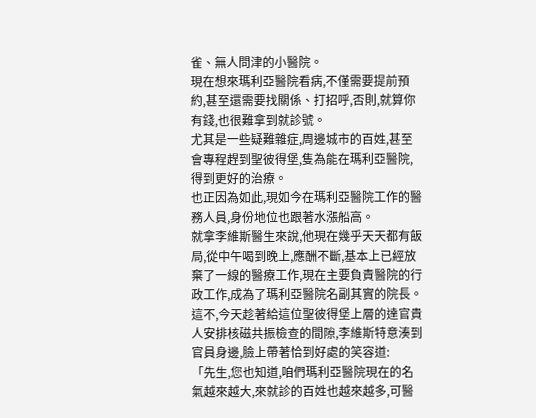雀、無人問津的小醫院。
現在想來瑪利亞醫院看病,不僅需要提前預約,甚至還需要找關係、打招呼,否則,就算你有錢,也很難拿到就診號。
尤其是一些疑難雜症,周邊城市的百姓,甚至會專程趕到聖彼得堡,隻為能在瑪利亞醫院,得到更好的治療。
也正因為如此,現如今在瑪利亞醫院工作的醫務人員,身份地位也跟著水漲船高。
就拿李維斯醫生來說,他現在幾乎天天都有飯局,從中午喝到晚上,應酬不斷,基本上已經放棄了一線的醫療工作,現在主要負責醫院的行政工作,成為了瑪利亞醫院名副其實的院長。
這不,今天趁著給這位聖彼得堡上層的達官貴人安排核磁共振檢查的間隙,李維斯特意湊到官員身邊,臉上帶著恰到好處的笑容道:
「先生,您也知道,咱們瑪利亞醫院現在的名氣越來越大,來就診的百姓也越來越多,可醫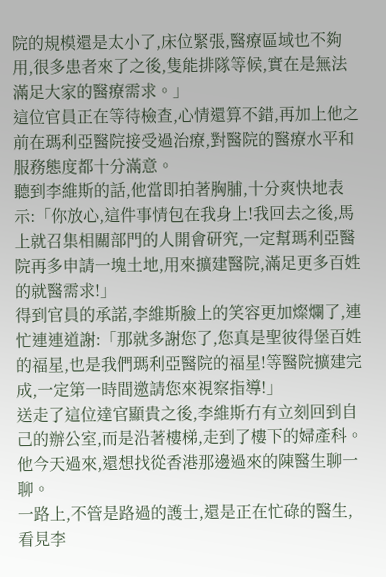院的規模還是太小了,床位緊張,醫療區域也不夠用,很多患者來了之後,隻能排隊等候,實在是無法滿足大家的醫療需求。」
這位官員正在等待檢查,心情還算不錯,再加上他之前在瑪利亞醫院接受過治療,對醫院的醫療水平和服務態度都十分滿意。
聽到李維斯的話,他當即拍著胸脯,十分爽快地表示:「你放心,這件事情包在我身上!我回去之後,馬上就召集相關部門的人開會研究,一定幫瑪利亞醫院再多申請一塊土地,用來擴建醫院,滿足更多百姓的就醫需求!」
得到官員的承諾,李維斯臉上的笑容更加燦爛了,連忙連連道謝:「那就多謝您了,您真是聖彼得堡百姓的福星,也是我們瑪利亞醫院的福星!等醫院擴建完成,一定第一時間邀請您來視察指導!」
送走了這位達官顯貴之後,李維斯冇有立刻回到自己的辦公室,而是沿著樓梯,走到了樓下的婦產科。
他今天過來,還想找從香港那邊過來的陳醫生聊一聊。
一路上,不管是路過的護士,還是正在忙碌的醫生,看見李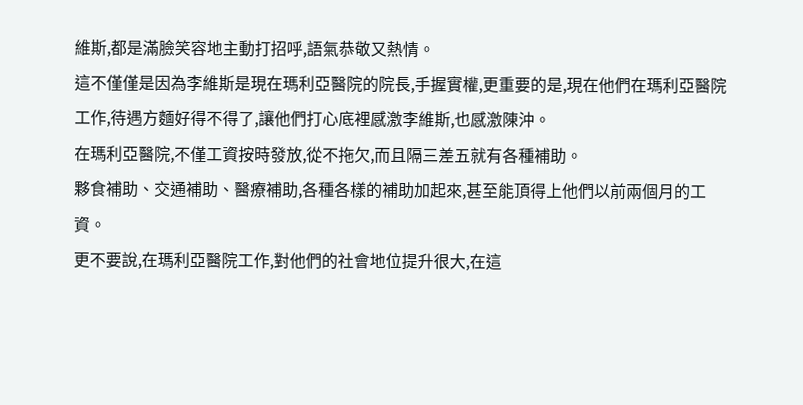維斯,都是滿臉笑容地主動打招呼,語氣恭敬又熱情。
這不僅僅是因為李維斯是現在瑪利亞醫院的院長,手握實權,更重要的是,現在他們在瑪利亞醫院工作,待遇方麵好得不得了,讓他們打心底裡感激李維斯,也感激陳沖。
在瑪利亞醫院,不僅工資按時發放,從不拖欠,而且隔三差五就有各種補助。
夥食補助、交通補助、醫療補助,各種各樣的補助加起來,甚至能頂得上他們以前兩個月的工資。
更不要說,在瑪利亞醫院工作,對他們的社會地位提升很大,在這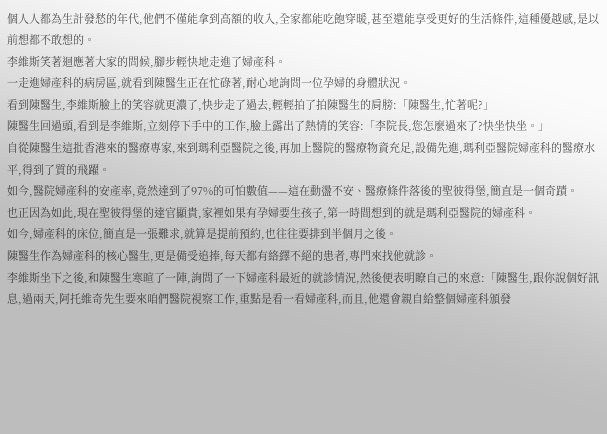個人人都為生計發愁的年代,他們不僅能拿到高額的收入,全家都能吃飽穿暖,甚至還能享受更好的生活條件,這種優越感,是以前想都不敢想的。
李維斯笑著迴應著大家的問候,腳步輕快地走進了婦產科。
一走進婦產科的病房區,就看到陳醫生正在忙碌著,耐心地詢問一位孕婦的身體狀況。
看到陳醫生,李維斯臉上的笑容就更濃了,快步走了過去,輕輕拍了拍陳醫生的肩膀:「陳醫生,忙著呢?」
陳醫生回過頭,看到是李維斯,立刻停下手中的工作,臉上露出了熱情的笑容:「李院長,您怎麼過來了?快坐快坐。」
自從陳醫生這批香港來的醫療專家,來到瑪利亞醫院之後,再加上醫院的醫療物資充足,設備先進,瑪利亞醫院婦產科的醫療水平,得到了質的飛躍。
如今,醫院婦產科的安產率,竟然達到了97%的可怕數值——這在動盪不安、醫療條件落後的聖彼得堡,簡直是一個奇蹟。
也正因為如此,現在聖彼得堡的達官顯貴,家裡如果有孕婦要生孩子,第一時間想到的就是瑪利亞醫院的婦產科。
如今,婦產科的床位,簡直是一張難求,就算是提前預約,也往往要排到半個月之後。
陳醫生作為婦產科的核心醫生,更是備受追捧,每天都有絡繹不絕的患者,專門來找他就診。
李維斯坐下之後,和陳醫生寒暄了一陣,詢問了一下婦產科最近的就診情況,然後便表明瞭自己的來意:「陳醫生,跟你說個好訊息,過兩天,阿托維奇先生要來咱們醫院視察工作,重點是看一看婦產科,而且,他還會親自給整個婦產科頒發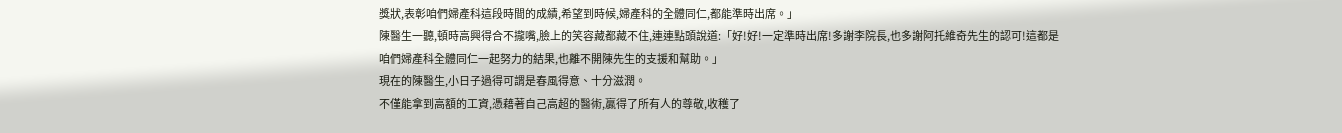獎狀,表彰咱們婦產科這段時間的成績,希望到時候,婦產科的全體同仁,都能準時出席。」
陳醫生一聽,頓時高興得合不攏嘴,臉上的笑容藏都藏不住,連連點頭說道:「好!好!一定準時出席!多謝李院長,也多謝阿托維奇先生的認可!這都是咱們婦產科全體同仁一起努力的結果,也離不開陳先生的支援和幫助。」
現在的陳醫生,小日子過得可謂是春風得意、十分滋潤。
不僅能拿到高額的工資,憑藉著自己高超的醫術,贏得了所有人的尊敬,收穫了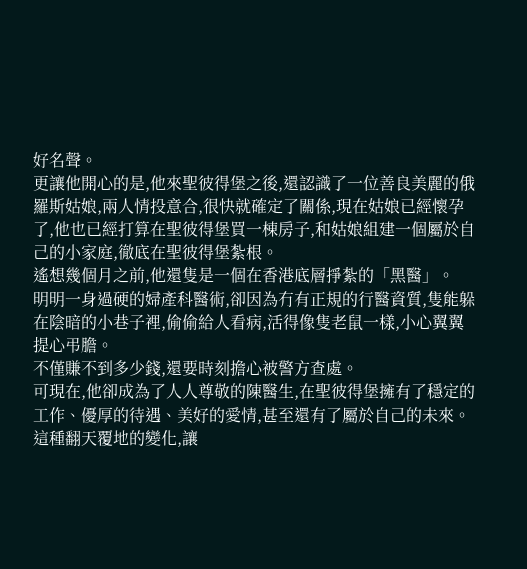好名聲。
更讓他開心的是,他來聖彼得堡之後,還認識了一位善良美麗的俄羅斯姑娘,兩人情投意合,很快就確定了關係,現在姑娘已經懷孕了,他也已經打算在聖彼得堡買一棟房子,和姑娘組建一個屬於自己的小家庭,徹底在聖彼得堡紮根。
遙想幾個月之前,他還隻是一個在香港底層掙紮的「黑醫」。
明明一身過硬的婦產科醫術,卻因為冇有正規的行醫資質,隻能躲在陰暗的小巷子裡,偷偷給人看病,活得像隻老鼠一樣,小心翼翼提心弔膽。
不僅賺不到多少錢,還要時刻擔心被警方查處。
可現在,他卻成為了人人尊敬的陳醫生,在聖彼得堡擁有了穩定的工作、優厚的待遇、美好的愛情,甚至還有了屬於自己的未來。
這種翻天覆地的變化,讓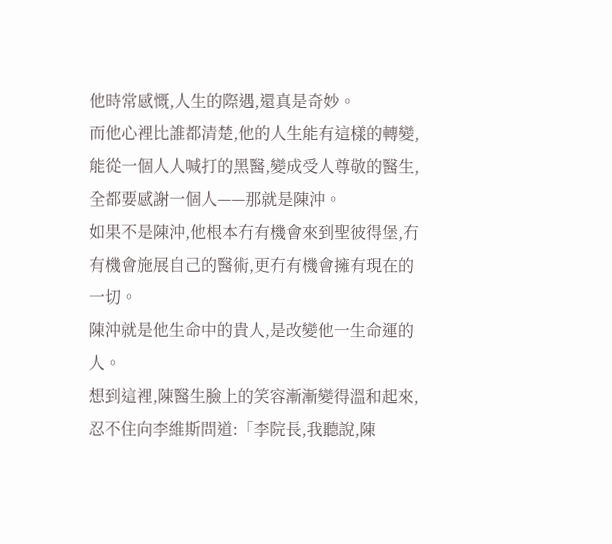他時常感慨,人生的際遇,還真是奇妙。
而他心裡比誰都清楚,他的人生能有這樣的轉變,能從一個人人喊打的黑醫,變成受人尊敬的醫生,全都要感謝一個人——那就是陳沖。
如果不是陳沖,他根本冇有機會來到聖彼得堡,冇有機會施展自己的醫術,更冇有機會擁有現在的一切。
陳沖就是他生命中的貴人,是改變他一生命運的人。
想到這裡,陳醫生臉上的笑容漸漸變得溫和起來,忍不住向李維斯問道:「李院長,我聽說,陳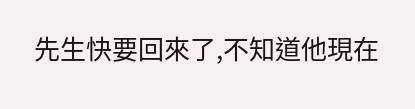先生快要回來了,不知道他現在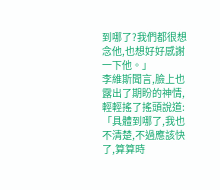到哪了?我們都很想念他,也想好好感謝一下他。」
李維斯聞言,臉上也露出了期盼的神情,輕輕搖了搖頭說道:「具體到哪了,我也不清楚,不過應該快了,算算時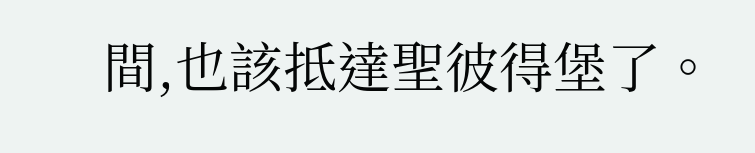間,也該抵達聖彼得堡了。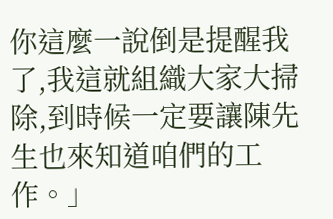你這麼一說倒是提醒我了,我這就組織大家大掃除,到時候一定要讓陳先生也來知道咱們的工作。」